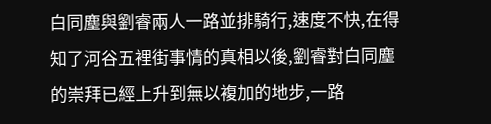白同塵與劉睿兩人一路並排騎行,速度不快,在得知了河谷五裡街事情的真相以後,劉睿對白同塵的崇拜已經上升到無以複加的地步,一路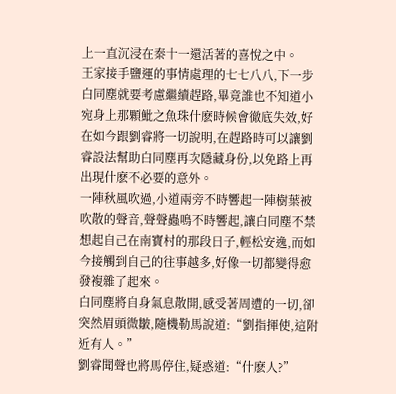上一直沉浸在秦十一還活著的喜悅之中。
王家接手鹽運的事情處理的七七八八,下一步白同塵就要考慮繼續趕路,畢竟誰也不知道小宛身上那顆魮之魚珠什麽時候會徹底失效,好在如今跟劉睿將一切說明,在趕路時可以讓劉睿設法幫助白同塵再次隱藏身份,以免路上再出現什麽不必要的意外。
一陣秋風吹過,小道兩旁不時響起一陣樹葉被吹散的聲音,聲聲蟲鳴不時響起,讓白同塵不禁想起自己在南寶村的那段日子,輕松安逸,而如今接觸到自己的往事越多,好像一切都變得愈發複雜了起來。
白同塵將自身氣息散開,感受著周遭的一切,卻突然眉頭微皺,隨機勒馬說道:“劉指揮使,這附近有人。”
劉睿聞聲也將馬停住,疑惑道:“什麽人?”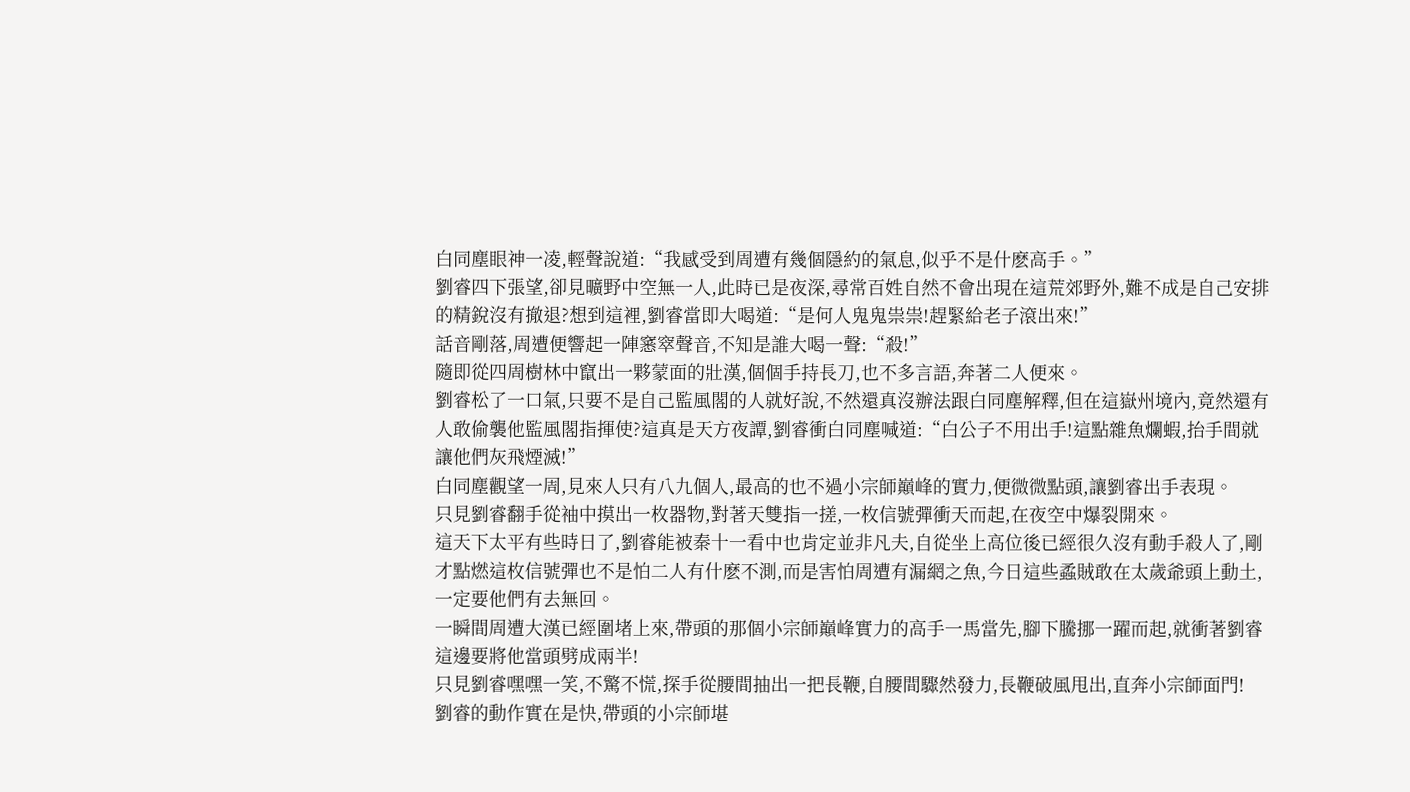白同塵眼神一凌,輕聲說道:“我感受到周遭有幾個隱約的氣息,似乎不是什麽高手。”
劉睿四下張望,卻見曠野中空無一人,此時已是夜深,尋常百姓自然不會出現在這荒郊野外,難不成是自己安排的精銳沒有撤退?想到這裡,劉睿當即大喝道:“是何人鬼鬼祟祟!趕緊給老子滾出來!”
話音剛落,周遭便響起一陣窸窣聲音,不知是誰大喝一聲:“殺!”
隨即從四周樹林中竄出一夥蒙面的壯漢,個個手持長刀,也不多言語,奔著二人便來。
劉睿松了一口氣,只要不是自己監風閣的人就好說,不然還真沒辦法跟白同塵解釋,但在這嶽州境內,竟然還有人敢偷襲他監風閣指揮使?這真是天方夜譚,劉睿衝白同塵喊道:“白公子不用出手!這點雜魚爛蝦,抬手間就讓他們灰飛煙滅!”
白同塵觀望一周,見來人只有八九個人,最高的也不過小宗師巔峰的實力,便微微點頭,讓劉睿出手表現。
只見劉睿翻手從袖中摸出一枚器物,對著天雙指一搓,一枚信號彈衝天而起,在夜空中爆裂開來。
這天下太平有些時日了,劉睿能被秦十一看中也肯定並非凡夫,自從坐上高位後已經很久沒有動手殺人了,剛才點燃這枚信號彈也不是怕二人有什麽不測,而是害怕周遭有漏網之魚,今日這些蟊賊敢在太歲爺頭上動土,一定要他們有去無回。
一瞬間周遭大漢已經圍堵上來,帶頭的那個小宗師巔峰實力的高手一馬當先,腳下騰挪一躍而起,就衝著劉睿這邊要將他當頭劈成兩半!
只見劉睿嘿嘿一笑,不驚不慌,探手從腰間抽出一把長鞭,自腰間驟然發力,長鞭破風甩出,直奔小宗師面門!
劉睿的動作實在是快,帶頭的小宗師堪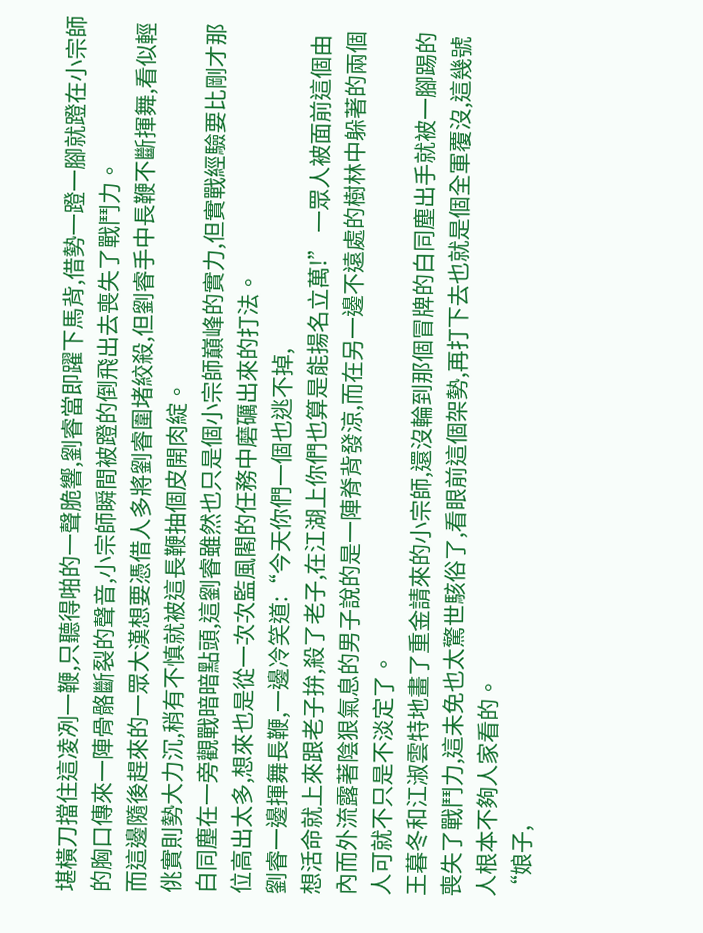堪橫刀擋住這凌冽一鞭,只聽得啪的一聲脆響,劉睿當即躍下馬背,借勢一蹬一腳就蹬在小宗師的胸口傳來一陣骨骼斷裂的聲音,小宗師瞬間被蹬的倒飛出去喪失了戰鬥力。
而這邊隨後趕來的一眾大漢想要憑借人多將劉睿圍堵絞殺,但劉睿手中長鞭不斷揮舞,看似輕佻實則勢大力沉,稍有不慎就被這長鞭抽個皮開肉綻。
白同塵在一旁觀戰暗暗點頭,這劉睿雖然也只是個小宗師巔峰的實力,但實戰經驗要比剛才那位高出太多,想來也是從一次次監風閣的任務中磨礪出來的打法。
劉睿一邊揮舞長鞭,一邊冷笑道:“今天你們一個也逃不掉,
想活命就上來跟老子拚,殺了老子,在江湖上你們也算是能揚名立萬!” 一眾人被面前這個由內而外流露著陰狠氣息的男子說的是一陣脊背發涼,而在另一邊不遠處的樹林中躲著的兩個人可就不只是不淡定了。
王暮冬和江淑雲特地畫了重金請來的小宗師,還沒輪到那個冒牌的白同塵出手就被一腳踢的喪失了戰鬥力,這未免也太驚世駭俗了,看眼前這個架勢,再打下去也就是個全軍覆沒,這幾號人根本不夠人家看的。
“娘子,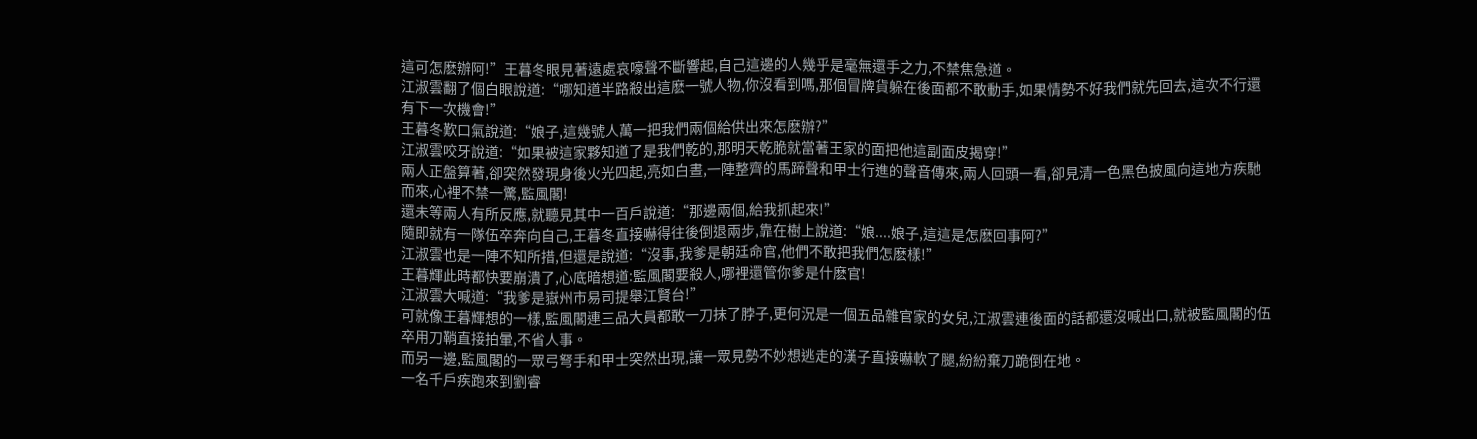這可怎麽辦阿!”王暮冬眼見著遠處哀嚎聲不斷響起,自己這邊的人幾乎是毫無還手之力,不禁焦急道。
江淑雲翻了個白眼說道:“哪知道半路殺出這麽一號人物,你沒看到嗎,那個冒牌貨躲在後面都不敢動手,如果情勢不好我們就先回去,這次不行還有下一次機會!”
王暮冬歎口氣說道:“娘子,這幾號人萬一把我們兩個給供出來怎麽辦?”
江淑雲咬牙說道:“如果被這家夥知道了是我們乾的,那明天乾脆就當著王家的面把他這副面皮揭穿!”
兩人正盤算著,卻突然發現身後火光四起,亮如白晝,一陣整齊的馬蹄聲和甲士行進的聲音傳來,兩人回頭一看,卻見清一色黑色披風向這地方疾馳而來,心裡不禁一驚,監風閣!
還未等兩人有所反應,就聽見其中一百戶說道:“那邊兩個,給我抓起來!”
隨即就有一隊伍卒奔向自己,王暮冬直接嚇得往後倒退兩步,靠在樹上說道:“娘....娘子,這這是怎麽回事阿?”
江淑雲也是一陣不知所措,但還是說道:“沒事,我爹是朝廷命官,他們不敢把我們怎麽樣!”
王暮輝此時都快要崩潰了,心底暗想道:監風閣要殺人,哪裡還管你爹是什麽官!
江淑雲大喊道:“我爹是嶽州市易司提舉江賢台!”
可就像王暮輝想的一樣,監風閣連三品大員都敢一刀抹了脖子,更何況是一個五品雜官家的女兒,江淑雲連後面的話都還沒喊出口,就被監風閣的伍卒用刀鞘直接拍暈,不省人事。
而另一邊,監風閣的一眾弓弩手和甲士突然出現,讓一眾見勢不妙想逃走的漢子直接嚇軟了腿,紛紛棄刀跪倒在地。
一名千戶疾跑來到劉睿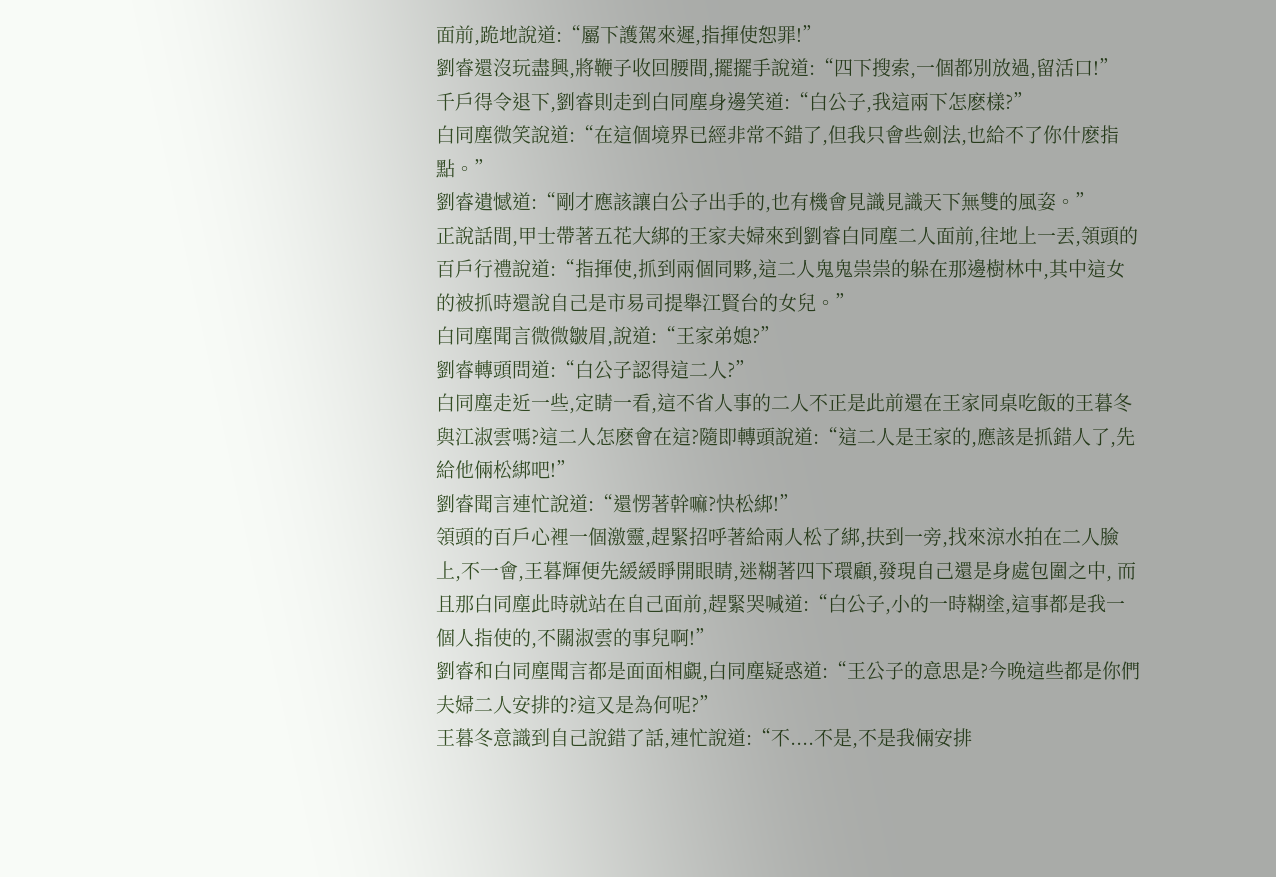面前,跪地說道:“屬下護駕來遲,指揮使恕罪!”
劉睿還沒玩盡興,將鞭子收回腰間,擺擺手說道:“四下搜索,一個都別放過,留活口!”
千戶得令退下,劉睿則走到白同塵身邊笑道:“白公子,我這兩下怎麽樣?”
白同塵微笑說道:“在這個境界已經非常不錯了,但我只會些劍法,也給不了你什麽指點。”
劉睿遺憾道:“剛才應該讓白公子出手的,也有機會見識見識天下無雙的風姿。”
正說話間,甲士帶著五花大綁的王家夫婦來到劉睿白同塵二人面前,往地上一丟,領頭的百戶行禮說道:“指揮使,抓到兩個同夥,這二人鬼鬼祟祟的躲在那邊樹林中,其中這女的被抓時還說自己是市易司提舉江賢台的女兒。”
白同塵聞言微微皺眉,說道:“王家弟媳?”
劉睿轉頭問道:“白公子認得這二人?”
白同塵走近一些,定睛一看,這不省人事的二人不正是此前還在王家同桌吃飯的王暮冬與江淑雲嗎?這二人怎麽會在這?隨即轉頭說道:“這二人是王家的,應該是抓錯人了,先給他倆松綁吧!”
劉睿聞言連忙說道:“還愣著幹嘛?快松綁!”
領頭的百戶心裡一個激靈,趕緊招呼著給兩人松了綁,扶到一旁,找來涼水拍在二人臉上,不一會,王暮輝便先緩緩睜開眼睛,迷糊著四下環顧,發現自己還是身處包圍之中, 而且那白同塵此時就站在自己面前,趕緊哭喊道:“白公子,小的一時糊塗,這事都是我一個人指使的,不關淑雲的事兒啊!”
劉睿和白同塵聞言都是面面相覷,白同塵疑惑道:“王公子的意思是?今晚這些都是你們夫婦二人安排的?這又是為何呢?”
王暮冬意識到自己說錯了話,連忙說道:“不....不是,不是我倆安排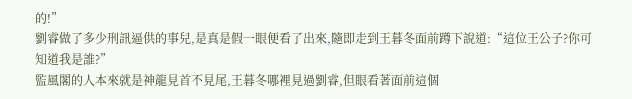的!”
劉睿做了多少刑訊逼供的事兒,是真是假一眼便看了出來,隨即走到王暮冬面前蹲下說道:“這位王公子?你可知道我是誰?”
監風閣的人本來就是神龍見首不見尾,王暮冬哪裡見過劉睿,但眼看著面前這個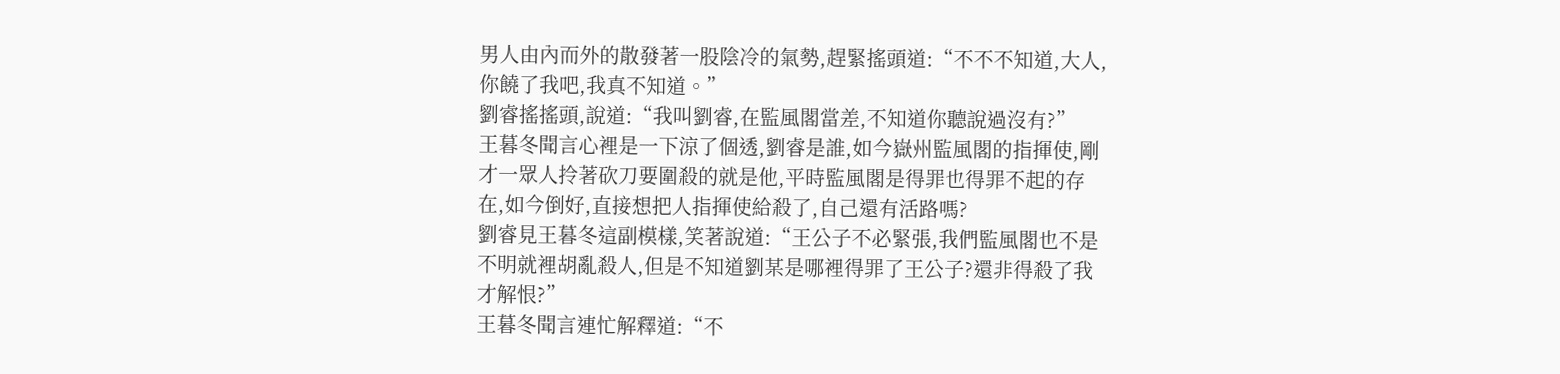男人由內而外的散發著一股陰冷的氣勢,趕緊搖頭道:“不不不知道,大人,你饒了我吧,我真不知道。”
劉睿搖搖頭,說道:“我叫劉睿,在監風閣當差,不知道你聽說過沒有?”
王暮冬聞言心裡是一下涼了個透,劉睿是誰,如今嶽州監風閣的指揮使,剛才一眾人拎著砍刀要圍殺的就是他,平時監風閣是得罪也得罪不起的存在,如今倒好,直接想把人指揮使給殺了,自己還有活路嗎?
劉睿見王暮冬這副模樣,笑著說道:“王公子不必緊張,我們監風閣也不是不明就裡胡亂殺人,但是不知道劉某是哪裡得罪了王公子?還非得殺了我才解恨?”
王暮冬聞言連忙解釋道:“不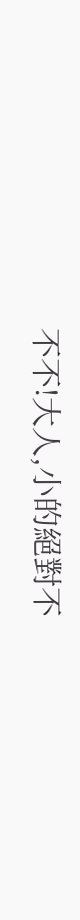不不!大人,小的絕對不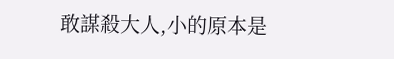敢謀殺大人,小的原本是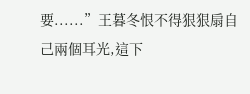要......”王暮冬恨不得狠狠扇自己兩個耳光,這下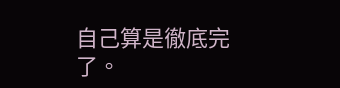自己算是徹底完了。